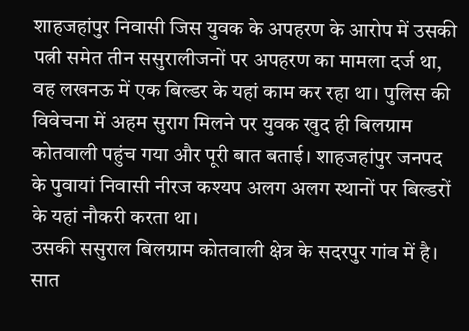शाहजहांपुर निवासी जिस युवक के अपहरण के आरोप में उसकी पत्नी समेत तीन ससुरालीजनों पर अपहरण का मामला दर्ज था, वह लखनऊ में एक बिल्डर के यहां काम कर रहा था। पुलिस की विवेचना में अहम सुराग मिलने पर युवक खुद ही बिलग्राम कोतवाली पहुंच गया और पूरी बात बताई। शाहजहांपुर जनपद के पुवायां निवासी नीरज कश्यप अलग अलग स्थानों पर बिल्डरों के यहां नौकरी करता था।
उसकी ससुराल बिलग्राम कोतवाली क्षेत्र के सदरपुर गांव में है। सात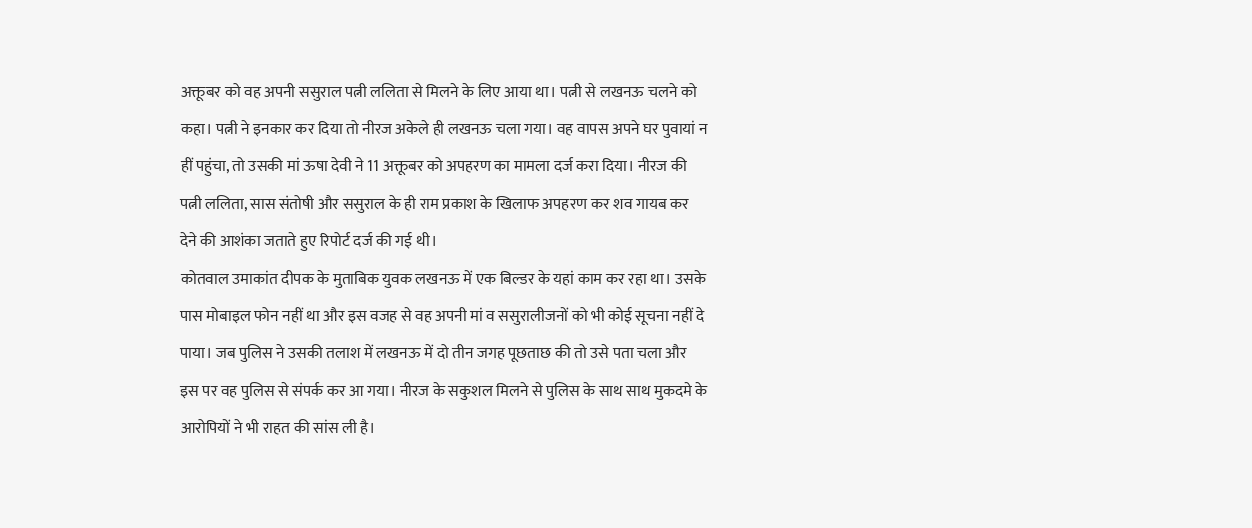अक्तूबर को वह अपनी ससुराल पत्नी ललिता से मिलने के लिए आया था। पत्नी से लखनऊ चलने को कहा। पत्नी ने इनकार कर दिया तो नीरज अकेले ही लखनऊ चला गया। वह वापस अपने घर पुवायां न हीं पहुंचा, तो उसकी मां ऊषा देवी ने 11 अक्तूबर को अपहरण का मामला दर्ज करा दिया। नीरज की पत्नी ललिता, सास संतोषी और ससुराल के ही राम प्रकाश के खिलाफ अपहरण कर शव गायब कर देने की आशंका जताते हुए रिपोर्ट दर्ज की गई थी।
कोतवाल उमाकांत दीपक के मुताबिक युवक लखनऊ में एक बिल्डर के यहां काम कर रहा था। उसके पास मोबाइल फोन नहीं था और इस वजह से वह अपनी मां व ससुरालीजनों को भी कोई सूचना नहीं दे पाया। जब पुलिस ने उसकी तलाश में लखनऊ में दो तीन जगह पूछताछ की तो उसे पता चला और इस पर वह पुलिस से संपर्क कर आ गया। नीरज के सकुशल मिलने से पुलिस के साथ साथ मुकदमे के आरोपियों ने भी राहत की सांस ली है।